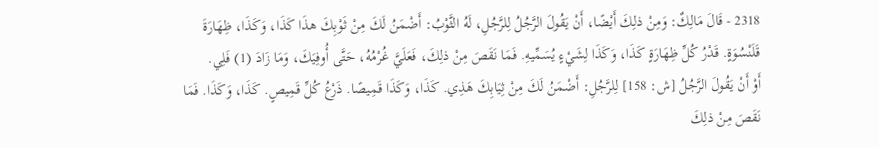2318 - قَالَ مَالِكٌ: وَمِنْ ذلِكَ أَيْضًا، أَنْ يَقُولَ الرَّجُلُ لِلرَّجُلِ، لَهُ الثَّوْبُ: أَضْمَنُ لَكَ مِنْ ثَوْبِكَ هذَا كَذَا، وَكَذَا، ظِهَارَةَ قَلَنْسُوَةٍ. قَدْرُ كُلِّ ظِهَارَةٍ كَذَا، وَكَذَا لِشَيْءٍ يُسَمِّيهِ. فَمَا نَقَصَ مِنْ ذلِكَ، فَعَلَيَّ غُرْمُهُ، حَتَّى أُوفِيَكَ، وَمَا زَادَ (1) فَلِي.
أَوْ أَنْ يَقُولَ الرَّجُلُ [ش: 158] لِلرَّجُلِ: أَضْمَنُ لَكَ مِنْ ثِيَابِكَ هَذِي. كَذَا، وَكَذَا قَمِيصًا. ذَرْعُ كُلِّ قَمِيصٍ. كَذَا، وَكَذَا. فَمَا نَقَصَ مِنْ ذلِكَ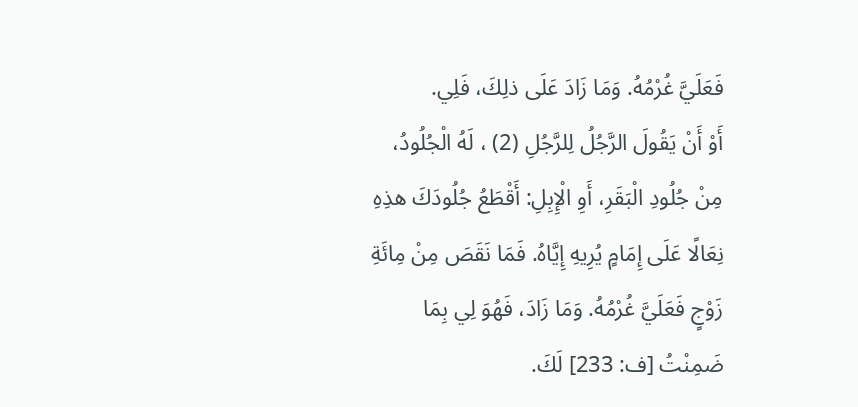فَعَلَيَّ غُرْمُهُ. وَمَا زَادَ عَلَى ذلِكَ، فَلِي.
أَوْ أَنْ يَقُولَ الرَّجُلُ لِلرَّجُلِ (2) ، لَهُ الْجُلُودُ، مِنْ جُلُودِ الْبَقَرِ، أَوِ الْإِبِلِ: أَقْطَعُ جُلُودَكَ هذِهِ نِعَالًا عَلَى إِمَامٍ يُرِيهِ إِيَّاهُ. فَمَا نَقَصَ مِنْ مِائَةِ زَوْجٍ فَعَلَيَّ غُرْمُهُ. وَمَا زَادَ، فَهُوَ لِي بِمَا ضَمِنْتُ [ف: 233] لَكَ.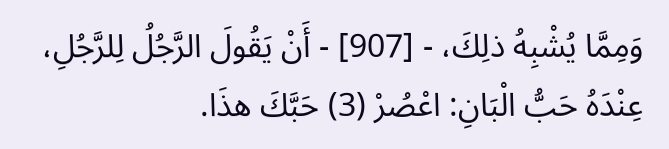وَمِمَّا يُشْبِهُ ذلِكَ، - [907] - أَنْ يَقُولَ الرَّجُلُ لِلرَّجُلِ، عِنْدَهُ حَبُّ الْبَانِ: اعْصُرْ (3) حَبَّكَ هذَا.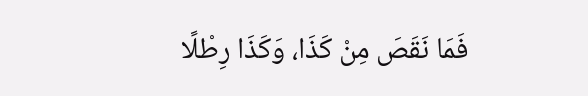فَمَا نَقَصَ مِنْ كَذَا، وَكَذَا رِطْلًا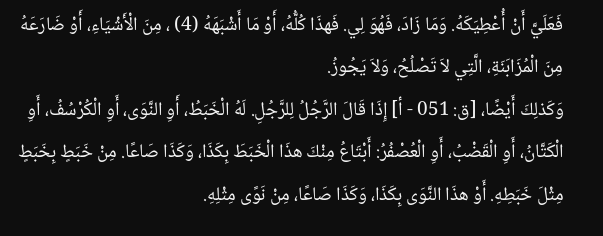فَعَلَيَّ أَنْ أُعْطِيَكَهُ. وَمَا زَادَ، فَهُوَ لِي. فَهذَا كُلُّهُ، أَوْ مَا أَشْبَهَهُ (4) ، مِنَ الْأَشْيَاءِ، أَوْ ضَارَعَهُ مِنَ الْمُزَابَنَةِ، الَّتِي لاَ تَصْلُحُ، وَلاَ يَجُوزُ.
وَكَذلِكَ أَيْضًا، [ق: 051 - أ] إِذَا قَالَ الرَّجُلُ لِلرَّجُلِ. لَهُ الْخَبَطُ، أَوِ النَّوَى، أَوِ الْكُرْسُفُ، أَوِ الْكَتَّانُ، أَوِ الْقَضْبُ، أَوِ الْعُصْفُرُ: أَبْتَاعُ مِنْكَ هذَا الْخَبَطَ بِكَذَا، وَكَذَا صَاعًا. مِنْ خَبَطٍ بِخَبَطٍ مِثْلَ خَبَطِهِ. أَوْ هذَا النَّوَى بِكَذَا، وَكَذَا صَاعًا، مِنْ نَوًى مِثْلِهِ.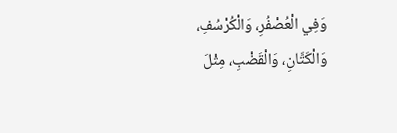وَفِي الْعُصْفُرِ، وَالْكُرْسُفِ، وَالْكَتَّانِ، وَالْقَضْبِ، مِثْلَ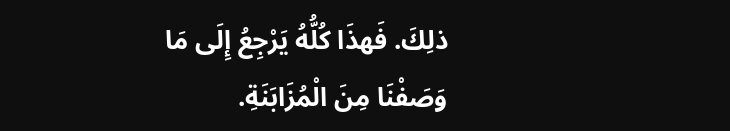ذلِكَ. فَهذَا كُلُّهُ يَرْجِعُ إِلَى مَا وَصَفْنَا مِنَ الْمُزَابَنَةِ.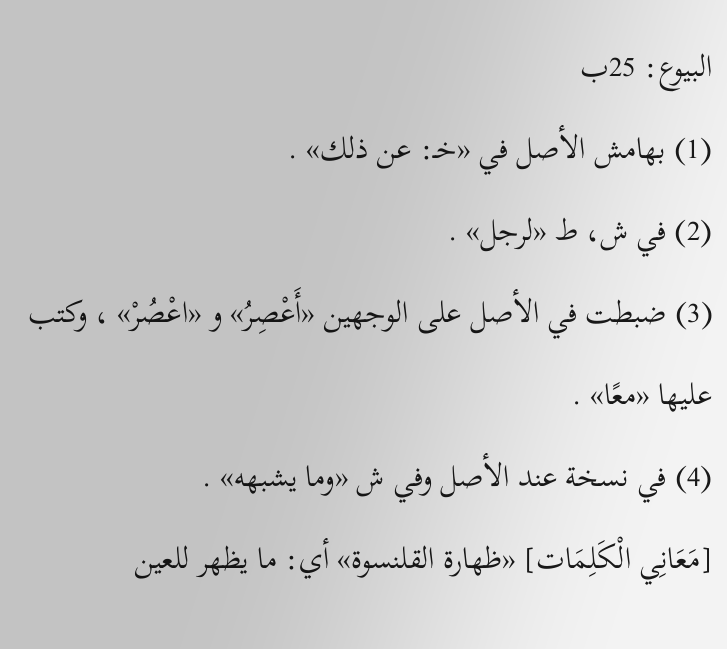البيوع: 25ب
(1) بهامش الأصل في «خـ: عن ذلك» .
(2) في ش، ط «لرجل» .
(3) ضبطت في الأصل على الوجهين «أَعْصِرُ» و «اعْصُرْ» ، وكتب عليها «معًا» .
(4) في نسخة عند الأصل وفي ش «وما يشبهه» .
[مَعَانِي الْكَلِمَات] «ظهارة القلنسوة» أي: ما يظهر للعين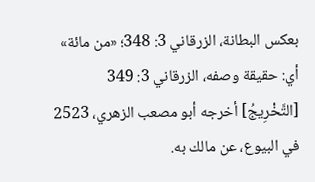بعكس البطانة، الزرقاني 3: 348؛ «من مائة» أي: حقيقة وصفه، الزرقاني 3: 349
[التَّخْرِيجُ] أخرجه أبو مصعب الزهري، 2523 في البيوع، عن مالك به.